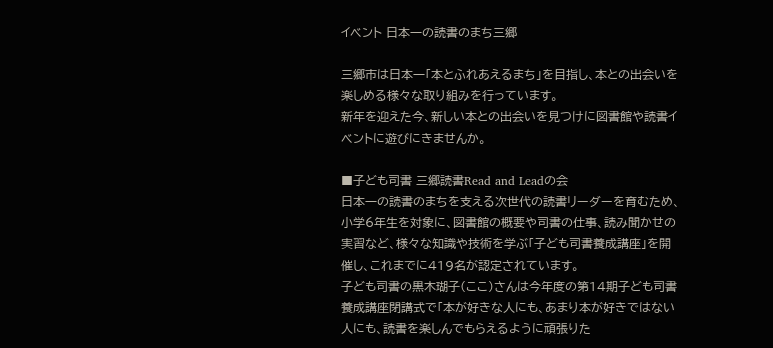イベント 日本一の読書のまち三郷

三郷市は日本一「本とふれあえるまち」を目指し、本との出会いを楽しめる様々な取り組みを行っています。
新年を迎えた今、新しい本との出会いを見つけに図書館や読書イベントに遊びにきませんか。

■子ども司書 三郷読書Read and Leadの会
日本一の読書のまちを支える次世代の読書リーダーを育むため、小学6年生を対象に、図書館の概要や司書の仕事、読み聞かせの実習など、様々な知識や技術を学ぶ「子ども司書養成講座」を開催し、これまでに419名が認定されています。
子ども司書の黒木瑚子(ここ)さんは今年度の第14期子ども司書養成講座閉講式で「本が好きな人にも、あまり本が好きではない人にも、読書を楽しんでもらえるように頑張りた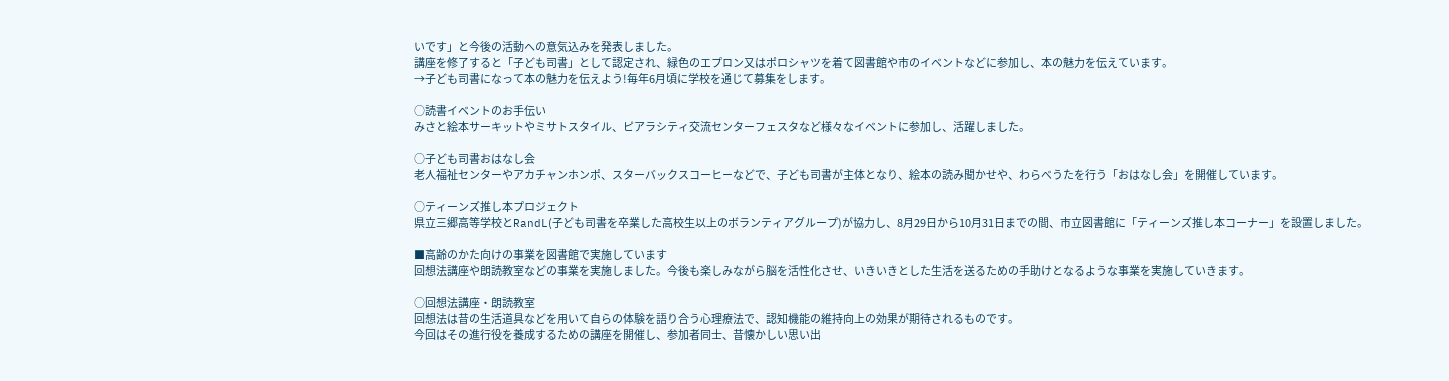いです」と今後の活動への意気込みを発表しました。
講座を修了すると「子ども司書」として認定され、緑色のエプロン又はポロシャツを着て図書館や市のイベントなどに参加し、本の魅力を伝えています。
→子ども司書になって本の魅力を伝えよう!毎年6月頃に学校を通じて募集をします。

○読書イベントのお手伝い
みさと絵本サーキットやミサトスタイル、ピアラシティ交流センターフェスタなど様々なイベントに参加し、活躍しました。

○子ども司書おはなし会
老人福祉センターやアカチャンホンポ、スターバックスコーヒーなどで、子ども司書が主体となり、絵本の読み聞かせや、わらべうたを行う「おはなし会」を開催しています。

○ティーンズ推し本プロジェクト
県立三郷高等学校とRandL(子ども司書を卒業した高校生以上のボランティアグループ)が協力し、8月29日から10月31日までの間、市立図書館に「ティーンズ推し本コーナー」を設置しました。

■高齢のかた向けの事業を図書館で実施しています
回想法講座や朗読教室などの事業を実施しました。今後も楽しみながら脳を活性化させ、いきいきとした生活を送るための手助けとなるような事業を実施していきます。

○回想法講座・朗読教室
回想法は昔の生活道具などを用いて自らの体験を語り合う心理療法で、認知機能の維持向上の効果が期待されるものです。
今回はその進行役を養成するための講座を開催し、参加者同士、昔懐かしい思い出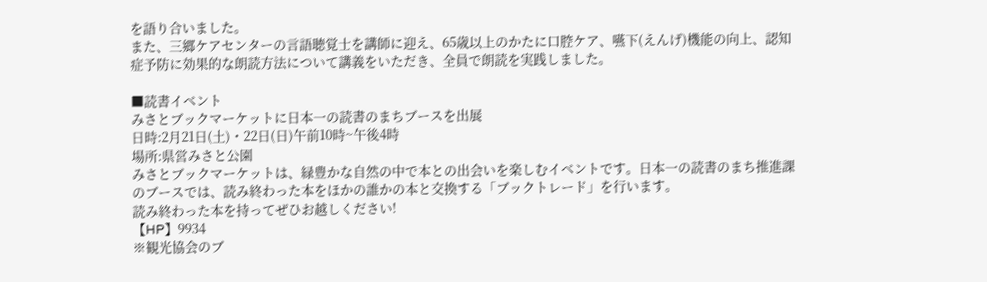を語り合いました。
また、三郷ケアセンターの言語聴覚士を講師に迎え、65歳以上のかたに口腔ケア、嚥下(えんげ)機能の向上、認知症予防に効果的な朗読方法について講義をいただき、全員で朗読を実践しました。

■読書イベント
みさとブックマーケットに日本一の読書のまちブースを出展
日時:2月21日(土)・22日(日)午前10時~午後4時
場所:県営みさと公園
みさとブックマーケットは、緑豊かな自然の中で本との出会いを楽しむイベントです。日本一の読書のまち推進課のブースでは、読み終わった本をほかの誰かの本と交換する「ブックトレード」を行います。
読み終わった本を持ってぜひお越しください!
【HP】9934
※観光協会のブ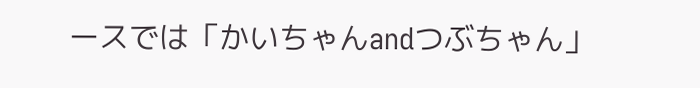ースでは「かいちゃんandつぶちゃん」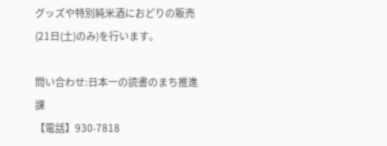グッズや特別純米酒におどりの販売(21日(土)のみ)を行います。

問い合わせ:日本一の読書のまち推進課
【電話】930-7818